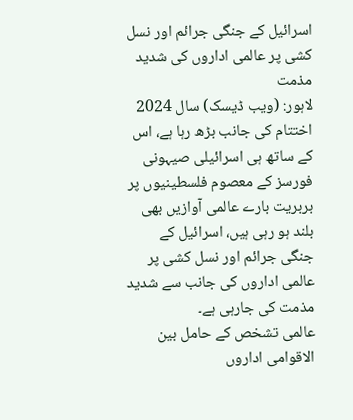اسرائیل کے جنگی جرائم اور نسل کشی پر عالمی اداروں کی شدید مذمت
لاہور: (ویب ڈیسک) سال 2024 اختتام کی جانب بڑھ رہا ہے، اس کے ساتھ ہی اسرائیلی صیہونی فورسز کے معصوم فلسطینیوں پر بربریت بارے عالمی آوازیں بھی بلند ہو رہی ہیں، اسرائیل کے جنگی جرائم اور نسل کشی پر عالمی اداروں کی جانب سے شدید مذمت کی جارہی ہے۔
عالمی تشخص کے حامل بین الاقوامی اداروں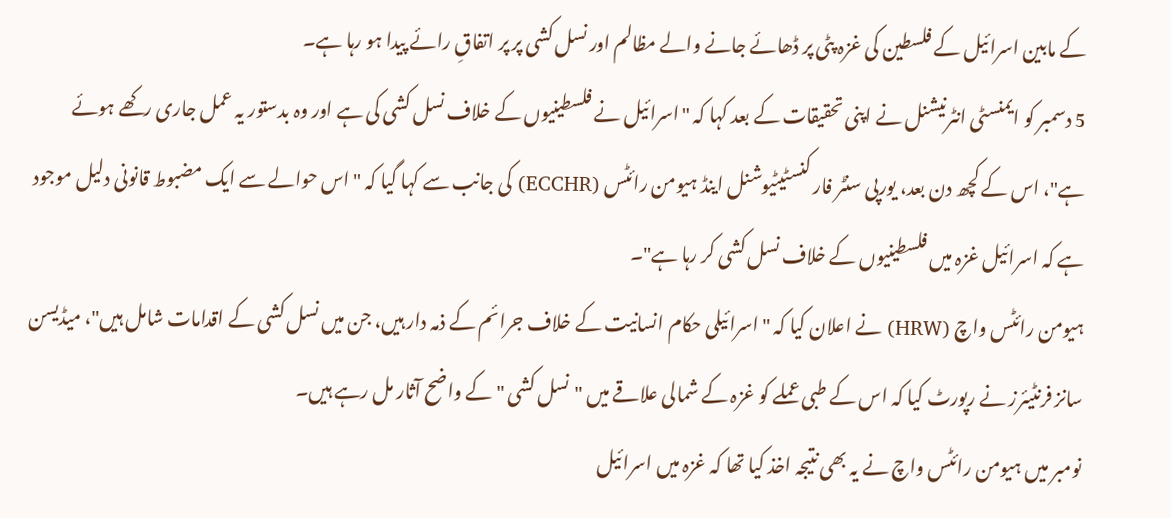کے مابین اسرائیل کے فلسطین کی غزہ پٹی پر ڈھائے جانے والے مظالم اور نسل کشی پر پر اتفاقِ رائے پیدا ہو رہا ہے۔
5 دسمبر کو ایمنسٹی انٹرنیشنل نے اپنی تحقیقات کے بعد کہا کہ "اسرائیل نے فلسطینیوں کے خلاف نسل کشی کی ہے اور وہ بدستور یہ عمل جاری رکھے ہوئے ہے"، اس کے کچھ دن بعد، یورپی سنٹر فار کنسٹیٹیوشنل اینڈ ہیومن رائٹس (ECCHR) کی جانب سے کہا گیا کہ "اس حوالے سے ایک مضبوط قانونی دلیل موجود ہے کہ اسرائیل غزہ میں فلسطینیوں کے خلاف نسل کشی کر رہا ہے"۔
ہیومن رائٹس واچ (HRW) نے اعلان کیا کہ "اسرائیلی حکام انسانیت کے خلاف جرائم کے ذمہ دار ہیں، جن میں نسل کشی کے اقدامات شامل ہیں"، میڈیسن سانز فرنٹیئرز نے رپورٹ کیا کہ اس کے طبی عملے کو غزہ کے شمالی علاقے میں "نسل کشی " کے واضح آثار مل رہے ہیں۔
نومبر میں ہیومن رائٹس واچ نے یہ بھی نتیجہ اخذ کیا تھا کہ غزہ میں اسرائیل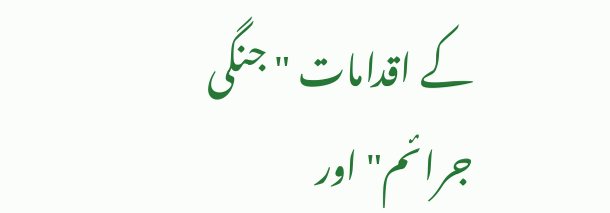کے اقدامات "جنگی جرائم" اور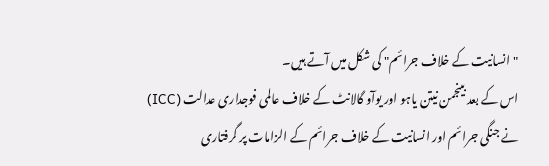"انسانیت کے خلاف جرائم" کی شکل میں آتے ہیں۔
اس کے بعد بینجمن نیتن یاہو اور یوآو گالانٹ کے خلاف عالمی فوجداری عدالت (ICC) نے جنگی جرائم اور انسانیت کے خلاف جرائم کے الزامات پر گرفتاری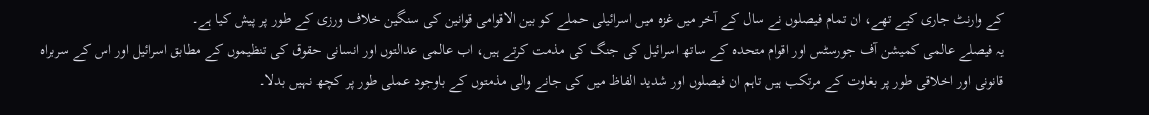کے وارنٹ جاری کیے تھے، ان تمام فیصلوں نے سال کے آخر میں غزہ میں اسرائیلی حملے کو بین الاقوامی قوانین کی سنگین خلاف ورزی کے طور پر پیش کیا ہے۔
یہ فیصلے عالمی کمیشن آف جورسٹس اور اقوام متحدہ کے ساتھ اسرائیل کی جنگ کی مذمت کرتے ہیں، اب عالمی عدالتوں اور انسانی حقوق کی تنظیموں کے مطابق اسرائیل اور اس کے سربراہ قانونی اور اخلاقی طور پر بغاوت کے مرتکب ہیں تاہم ان فیصلوں اور شدید الفاظ میں کی جانے والی مذمتوں کے باوجود عملی طور پر کچھ نہیں بدلا۔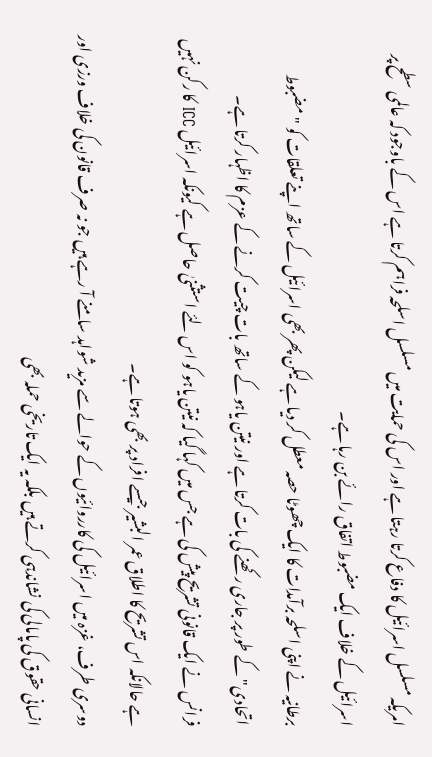امریکہ مسلسل اسرائیل کا دفاع کرتا رہتا ہے اور اس کی حمایت میں مسلسل اسلحہ فراہم کرتا ہے اس کے باوجود کہ عالمی سطح پر اسرائیل کے خلاف ایک مضبوط اتفاق رائے بن رہا ہے۔
برطانیہ نے اپنی اسلحہ برآمدات کا ایک چھوٹا حصہ معطل کر دیا ہے لیکن پھر بھی اسرائیل کے ساتھ اپنے تعلقات کو "مضبوط اتحادی" کے طور پر جاری رکھنے کی بات کرتا ہے اور نیتن یاہو کے ساتھ بات چیت کرنے کے عزم کا اظہار کرتا ہے۔
فرانس نے ایک قانونی تشریح پیش کی ہے جس میں کہا گیا کہ نیتن یاہو کو اس لئے استثنیٰ حاصل ہے کیونکہ اسرائیل ICC کا رکن نہیں ہے حالانکہ اس تشریح کا اطلاق عمر البشیر جیسے افراد پر بھی ہوتا ہے۔
دوسری طرف، غزہ میں اسرائیل کی کارروائیوں کے حوالے سے مزید شواہد سامنے آ رہے ہیں جو نہ صرف قانون کی خلاف ورزی اور انسانی حقوق کی پامالی کی نشاندہی کرتے ہیں بلکہ یہ ایک تاریخی حملہ بھی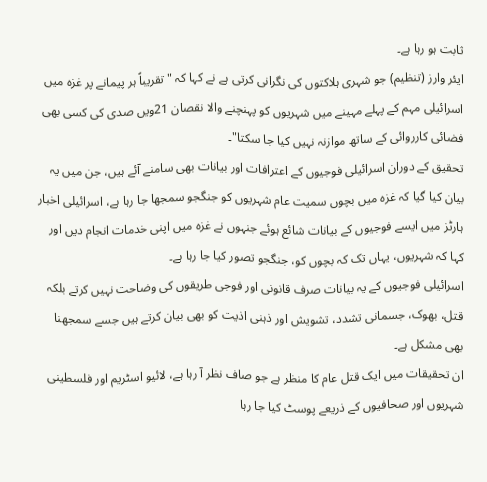ثابت ہو رہا ہے۔
ایئر وارز (تنظیم) جو شہری ہلاکتوں کی نگرانی کرتی ہے نے کہا کہ "تقریباً ہر پیمانے پر غزہ میں اسرائیلی مہم کے پہلے مہینے میں شہریوں کو پہنچنے والا نقصان 21ویں صدی کی کسی بھی فضائی کارروائی کے ساتھ موازنہ نہیں کیا جا سکتا"۔
تحقیق کے دوران اسرائیلی فوجیوں کے اعترافات اور بیانات بھی سامنے آئے ہیں، جن میں یہ بیان کیا گیا کہ غزہ میں بچوں سمیت عام شہریوں کو جنگجو سمجھا جا رہا ہے، اسرائیلی اخبار ہارٹز میں ایسے فوجیوں کے بیانات شائع ہوئے جنہوں نے غزہ میں اپنی خدمات انجام دیں اور کہا کہ شہریوں، یہاں تک کہ بچوں کو، جنگجو تصور کیا جا رہا ہے۔
اسرائیلی فوجیوں کے یہ بیانات صرف قانونی اور فوجی طریقوں کی وضاحت نہیں کرتے بلکہ قتل، بھوک، جسمانی تشدد، تشویش اور ذہنی اذیت کو بھی بیان کرتے ہیں جسے سمجھنا بھی مشکل ہے۔
ان تحقیقات میں ایک قتل عام کا منظر ہے جو صاف نظر آ رہا ہے، لائیو اسٹریم اور فلسطینی شہریوں اور صحافیوں کے ذریعے پوسٹ کیا جا رہا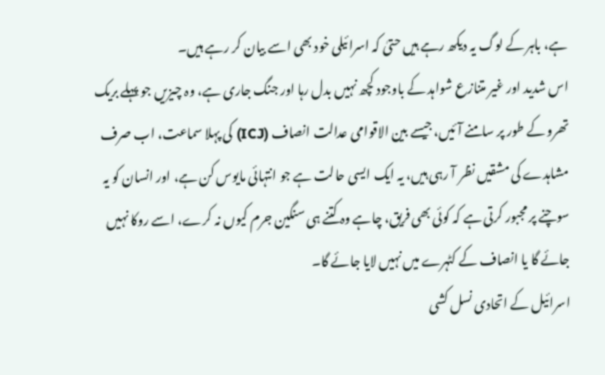ہے، باہر کے لوگ یہ دیکھ رہے ہیں حتیٰ کہ اسرائیلی خود بھی اسے بیان کر رہے ہیں۔
اس شدید اور غیر متنازع شواہد کے باوجود کچھ نہیں بدل رہا اور جنگ جاری ہے، وہ چیزیں جو پہلے بریک تھرو کے طور پر سامنے آئیں، جیسے بین الاقوامی عدالت انصاف (ICJ) کی پہلا سماعت، اب صرف مشاہدے کی مشقیں نظر آ رہی ہیں، یہ ایک ایسی حالت ہے جو انتہائی مایوس کن ہے، اور انسان کو یہ سوچنے پر مجبور کرتی ہے کہ کوئی بھی فریق، چاہے وہ کتنے ہی سنگین جرم کیوں نہ کرے، اسے روکا نہیں جائے گا یا انصاف کے کٹہرے میں نہیں لایا جائے گا۔
اسرائیل کے اتحادی نسل کشی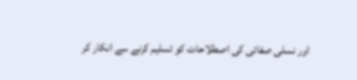اور نسلی صفائی کی اصطلاحات کو تسلیم کرنے سے انکار کر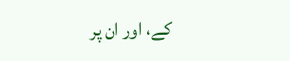کے، اور ان پر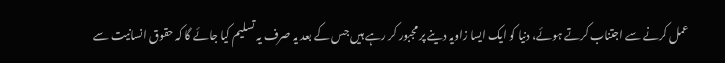عمل کرنے سے اجتناب کرتے ہوئے، دنیا کو ایک ایسا زاویہ دینے پر مجبور کر رہے ہیں جس کے بعد یہ صرف یہ تسلیم کیا جائے گا کہ حقوق انسانیت سے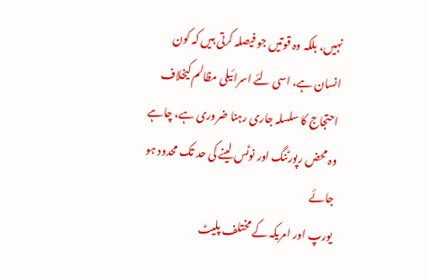نہیں، بلکہ وہ قوتیں جو فیصلہ کرتی ہیں کہ کون انسان ہے، اسی لئے اسرائیلی مظالم کیخلاف احتجاج کا سلسلہ جاری رہنا ضروری ہے، چاہے وہ محض رپورٹنگ اور نوٹس لینے کی حد تک محدود ہو جائے
یورپ اور امریکہ کے مختلف پلیٹ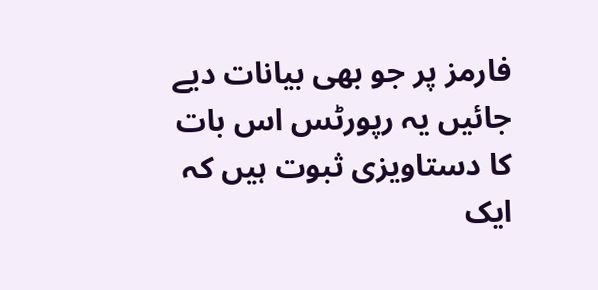فارمز پر جو بھی بیانات دیے جائیں یہ رپورٹس اس بات کا دستاویزی ثبوت ہیں کہ ایک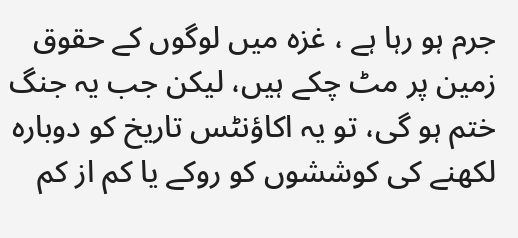جرم ہو رہا ہے ، غزہ میں لوگوں کے حقوق زمین پر مٹ چکے ہیں، لیکن جب یہ جنگ ختم ہو گی، تو یہ اکاؤنٹس تاریخ کو دوبارہ لکھنے کی کوششوں کو روکے یا کم از کم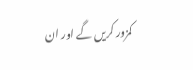کمزور کریں گے اور ان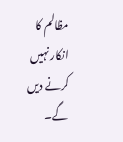مظالم کا انکار نہیں کرنے دیں گے۔